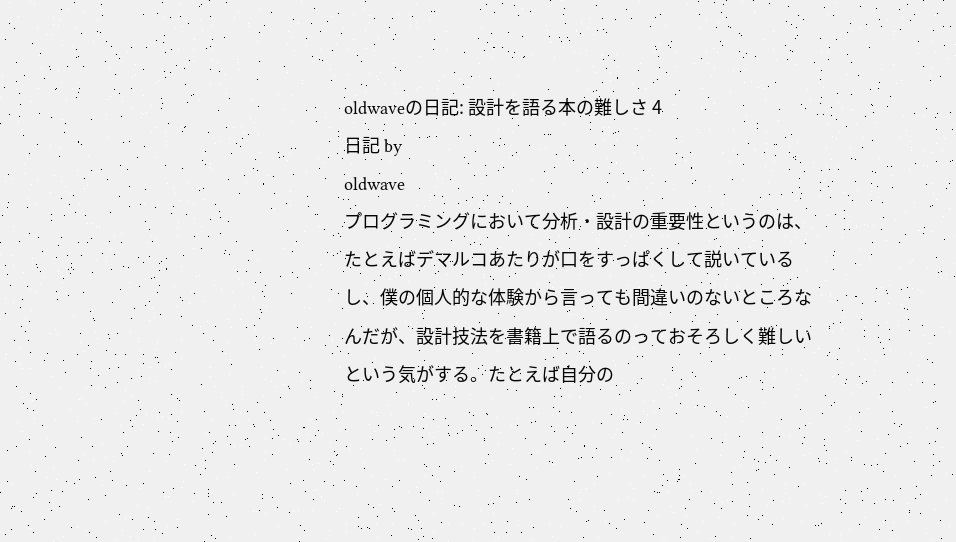oldwaveの日記: 設計を語る本の難しさ 4
日記 by
oldwave
プログラミングにおいて分析・設計の重要性というのは、たとえばデマルコあたりが口をすっぱくして説いているし、僕の個人的な体験から言っても間違いのないところなんだが、設計技法を書籍上で語るのっておそろしく難しいという気がする。たとえば自分の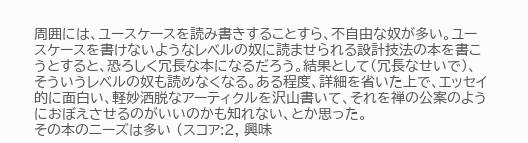周囲には、ユースケースを読み書きすることすら、不自由な奴が多い。ユースケースを書けないようなレベルの奴に読ませられる設計技法の本を書こうとすると、恐ろしく冗長な本になるだろう。結果として(冗長なせいで)、そういうレベルの奴も読めなくなる。ある程度、詳細を省いた上で、エッセイ的に面白い、軽妙洒脱なアーティクルを沢山書いて、それを禅の公案のようにおぼえさせるのがいいのかも知れない、とか思った。
その本のニーズは多い (スコア:2, 興味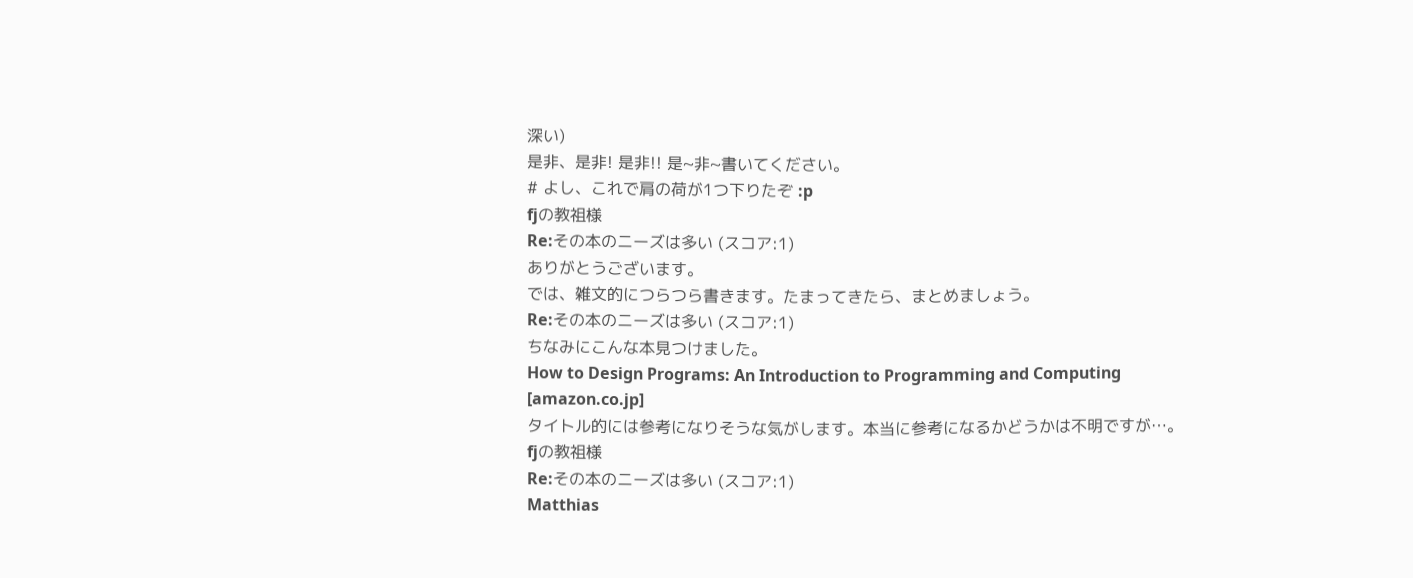深い)
是非、是非! 是非!! 是~非~書いてください。
# よし、これで肩の荷が1つ下りたぞ :p
fjの教祖様
Re:その本のニーズは多い (スコア:1)
ありがとうございます。
では、雑文的につらつら書きます。たまってきたら、まとめましょう。
Re:その本のニーズは多い (スコア:1)
ちなみにこんな本見つけました。
How to Design Programs: An Introduction to Programming and Computing [amazon.co.jp]
タイトル的には参考になりそうな気がします。本当に参考になるかどうかは不明ですが…。
fjの教祖様
Re:その本のニーズは多い (スコア:1)
Matthias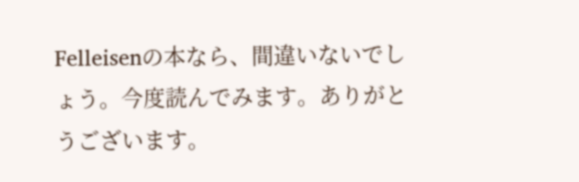Felleisenの本なら、間違いないでしょう。今度読んでみます。ありがとうございます。